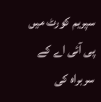سپریم کورٹ میں پی آئی اے کے سربراہ کی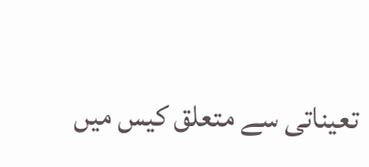تعیناتی سے متعلق کیس میں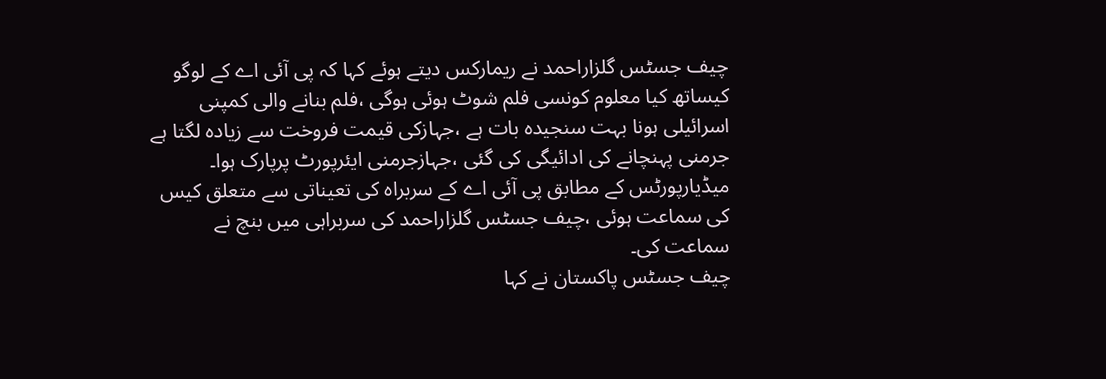چیف جسٹس گلزاراحمد نے ریمارکس دیتے ہوئے کہا کہ پی آئی اے کے لوگو کیساتھ کیا معلوم کونسی فلم شوٹ ہوئی ہوگی ،فلم بنانے والی کمپنی اسرائیلی ہونا بہت سنجیدہ بات ہے ،جہازکی قیمت فروخت سے زیادہ لگتا ہے جرمنی پہنچانے کی ادائیگی کی گئی ،جہازجرمنی ایئرپورٹ پرپارک ہوا۔
میڈیارپورٹس کے مطابق پی آئی اے کے سربراہ کی تعیناتی سے متعلق کیس کی سماعت ہوئی ،چیف جسٹس گلزاراحمد کی سربراہی میں بنچ نے سماعت کی۔
چیف جسٹس پاکستان نے کہا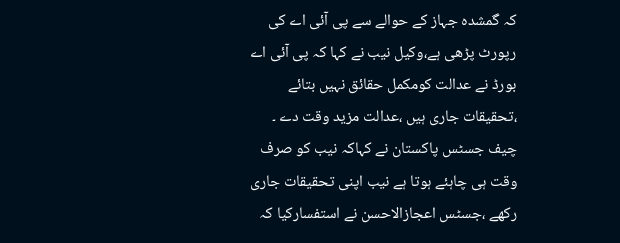کہ گمشدہ جہاز کے حوالے سے پی آئی اے کی رپورٹ پڑھی ہے،وکیل نیب نے کہا کہ پی آئی اے بورڈ نے عدالت کومکمل حقائق نہیں بتائے ،تحقیقات جاری ہیں ،عدالت مزید وقت دے ۔
چیف جسٹس پاکستان نے کہاکہ نیب کو صرف وقت ہی چاہئے ہوتا ہے نیب اپنی تحقیقات جاری رکھے ،جسٹس اعجازالاحسن نے استفسارکیا کہ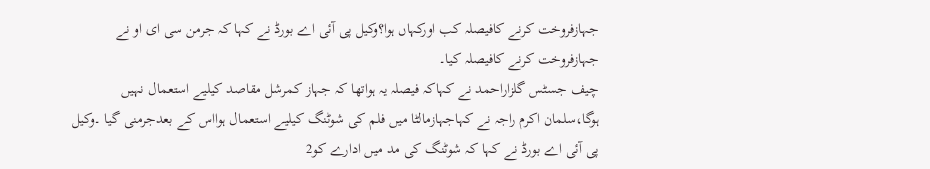جہازفروخت کرنے کافیصلہ کب اورکہاں ہوا؟وکیل پی آئی اے بورڈ نے کہا کہ جرمن سی ای او نے جہازفروخت کرنے کافیصلہ کیا۔
چیف جسٹس گلزاراحمد نے کہاکہ فیصلہ یہ ہواتھا کہ جہاز کمرشل مقاصد کیلیے استعمال نہیں ہوگا،سلمان اکرم راجہ نے کہاجہازمالٹا میں فلم کی شوٹنگ کیلیے استعمال ہوااس کے بعدجرمنی گیا ۔وکیل پی آئی اے بورڈ نے کہا کہ شوٹنگ کی مد میں ادارے کو2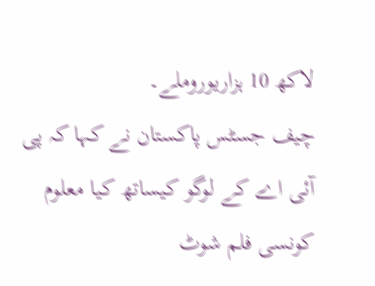لاکھ 10 ہزاریوروملے۔
چیف جسٹس پاکستان نے کہا کہ پی آئی اے کے لوگو کیساتھ کیا معلوم کونسی فلم شوٹ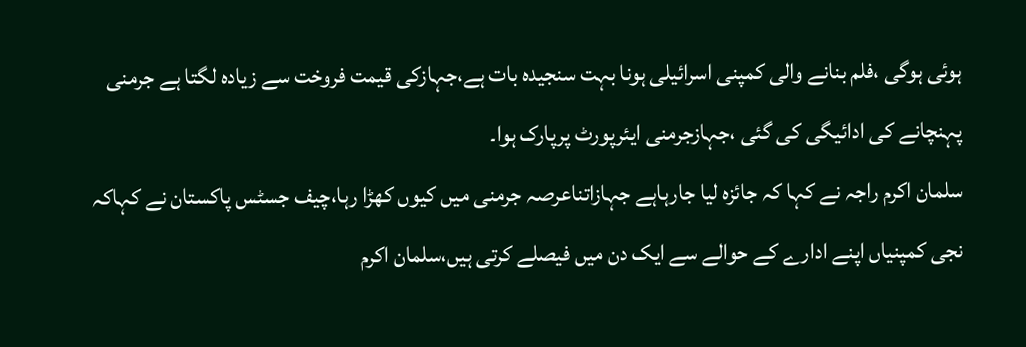ہوئی ہوگی ،فلم بنانے والی کمپنی اسرائیلی ہونا بہت سنجیدہ بات ہے،جہازکی قیمت فروخت سے زیادہ لگتا ہے جرمنی پہنچانے کی ادائیگی کی گئی ،جہازجرمنی ایئرپورٹ پرپارک ہوا۔
سلمان اکرم راجہ نے کہا کہ جائزہ لیا جارہاہے جہازاتناعرصہ جرمنی میں کیوں کھڑا رہا،چیف جسٹس پاکستان نے کہاکہ نجی کمپنیاں اپنے ادارے کے حوالے سے ایک دن میں فیصلے کرتی ہیں،سلمان اکرم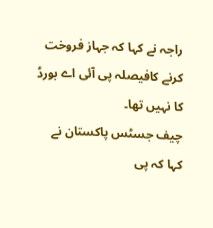راجہ نے کہا کہ جہاز فروخت کرنے کافیصلہ پی آئی اے بورڈ کا نہیں تھا۔
چیف جسٹس پاکستان نے کہا کہ پی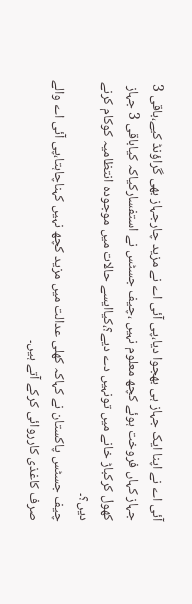آئی اے نے اپنا ایک جہاز ہی بھجوا دیا،پی آئی اے نے مزید چارجہاز بھی گراؤنڈ کیے،باقی 3 جہاز کہاں فروخت ہوئے کچھ معلوم نہیں ،چیف جسٹس نے استفسارکیاکہ کیاباقی 3 جہاز کھول کرکباڑ خانے میں تونہیں دے دیے؟،کیاایسے حالات میں موجودہ انتظامیہ کوکام کرنے دیں؟۔
چیف جسٹس پاکستان نے کہاکہ کھلی عدالت میں مزید کچھ نہیں کہناچاہتا،پی آئی اے والے صرف کاغذی کارروائی کرکے آتے ہیں۔